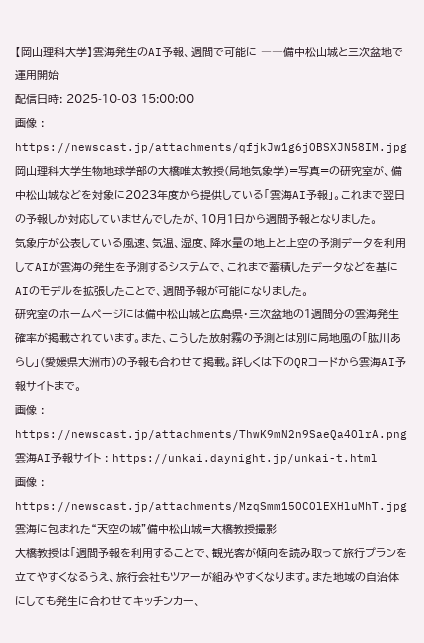【岡山理科大学】雲海発生のAI予報、週間で可能に ――備中松山城と三次盆地で運用開始
配信日時: 2025-10-03 15:00:00
画像 : https://newscast.jp/attachments/qfjkJw1g6jOBSXJN58IM.jpg
岡山理科大学生物地球学部の大橋唯太教授(局地気象学)=写真=の研究室が、備中松山城などを対象に2023年度から提供している「雲海AI予報」。これまで翌日の予報しか対応していませんでしたが、10月1日から週間予報となりました。
気象庁が公表している風速、気温、湿度、降水量の地上と上空の予測データを利用してAIが雲海の発生を予測するシステムで、これまで蓄積したデータなどを基にAIのモデルを拡張したことで、週間予報が可能になりました。
研究室のホームページには備中松山城と広島県・三次盆地の1週間分の雲海発生確率が掲載されています。また、こうした放射霧の予測とは別に局地風の「肱川あらし」(愛媛県大洲市)の予報も合わせて掲載。詳しくは下のQRコードから雲海AI予報サイトまで。
画像 : https://newscast.jp/attachments/ThwK9mN2n9SaeQa4OlrA.png
雲海AI予報サイト : https://unkai.daynight.jp/unkai-t.html
画像 : https://newscast.jp/attachments/MzqSmm15OCOlEXHluMhT.jpg
雲海に包まれた“天空の城”備中松山城=大橋教授撮影
大橋教授は「週間予報を利用することで、観光客が傾向を読み取って旅行プランを立てやすくなるうえ、旅行会社もツアーが組みやすくなります。また地域の自治体にしても発生に合わせてキッチンカー、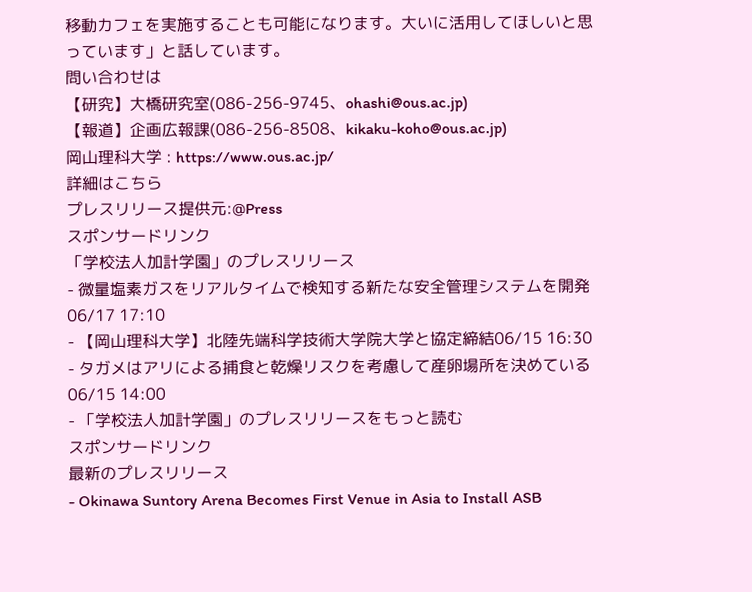移動カフェを実施することも可能になります。大いに活用してほしいと思っています」と話しています。
問い合わせは
【研究】大橋研究室(086-256-9745、ohashi@ous.ac.jp)
【報道】企画広報課(086-256-8508、kikaku-koho@ous.ac.jp)
岡山理科大学 : https://www.ous.ac.jp/
詳細はこちら
プレスリリース提供元:@Press
スポンサードリンク
「学校法人加計学園」のプレスリリース
- 微量塩素ガスをリアルタイムで検知する新たな安全管理システムを開発06/17 17:10
- 【岡山理科大学】北陸先端科学技術大学院大学と協定締結06/15 16:30
- タガメはアリによる捕食と乾燥リスクを考慮して産卵場所を決めている06/15 14:00
- 「学校法人加計学園」のプレスリリースをもっと読む
スポンサードリンク
最新のプレスリリース
- Okinawa Suntory Arena Becomes First Venue in Asia to Install ASB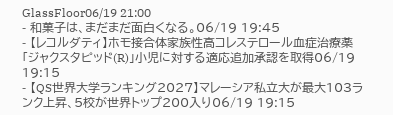GlassFloor06/19 21:00
- 和菓子は、まだまだ面白くなる。06/19 19:45
- 【レコルダティ】ホモ接合体家族性高コレステロール血症治療薬「ジャクスタピッド(R)」小児に対する適応追加承認を取得06/19 19:15
- 【QS世界大学ランキング2027】マレーシア私立大が最大103ランク上昇、5校が世界トップ200入り06/19 19:15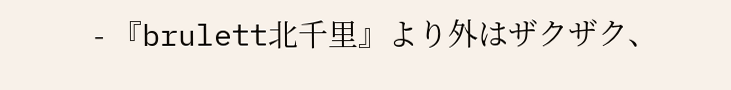- 『brulett北千里』より外はザクザク、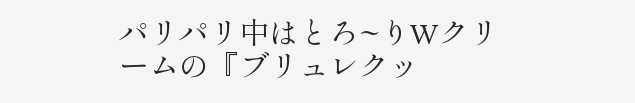パリパリ中はとろ~りWクリームの『ブリュレクッ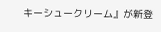キーシュークリーム』が新登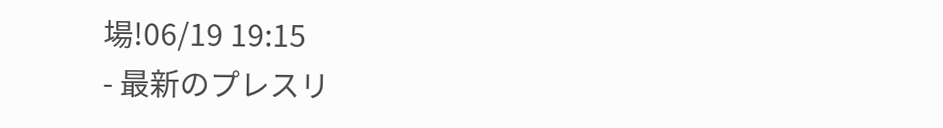場!06/19 19:15
- 最新のプレスリ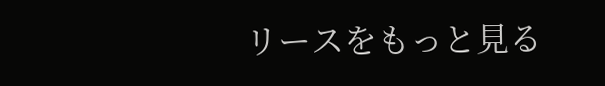リースをもっと見る